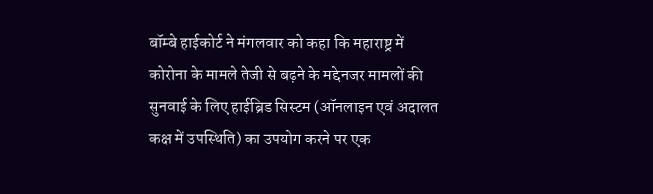बॉम्बे हाईकोर्ट ने मंगलवार को कहा कि महाराष्ट्र में कोरोना के मामले तेजी से बढ़ने के मद्देनजर मामलों की सुनवाई के लिए हाईब्रिड सिस्टम (ऑनलाइन एवं अदालत कक्ष में उपस्थिति) का उपयोग करने पर एक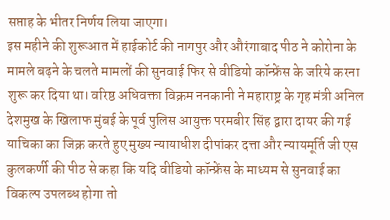सप्ताह के भीतर निर्णय लिया जाएगा।
इस महीने की शुरूआत में हाईकोर्ट की नागपुर और औरंगाबाद पीठ ने कोरोना के मामले बढ़ने के चलते मामलों की सुनवाई फिर से वीडियो कॉन्फ्रेंस के जरिये करना शुरू कर दिया था। वरिष्ठ अधिवक्ता विक्रम ननकानी ने महाराष्ट्र के गृह मंत्री अनिल देशमुख के खिलाफ मुंबई के पूर्व पुलिस आयुक्त परमबीर सिंह द्वारा दायर की गई याचिका का जिक्र करते हुए मुख्य न्यायाधीश दीपांकर दत्ता और न्यायमूर्ति जी एस कुलकर्णी की पीठ से कहा कि यदि वीडियो कॉन्फ्रेंस के माध्यम से सुनवाई का विकल्प उपलब्ध होगा तो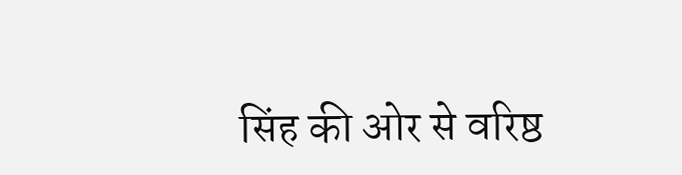सिंह की ओर से वरिष्ठ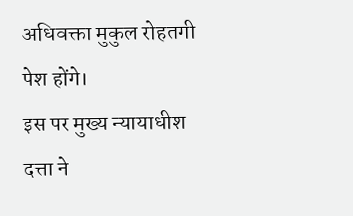अधिवक्ता मुकुल रोहतगी पेश होंगे।
इस पर मुख्य न्यायाधीश दत्ता ने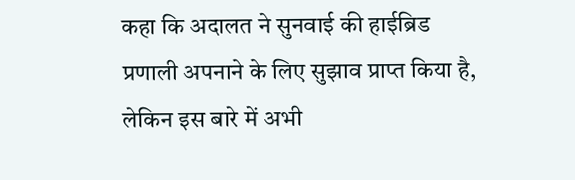कहा कि अदालत ने सुनवाई की हाईब्रिड प्रणाली अपनाने के लिए सुझाव प्राप्त किया है, लेकिन इस बारे में अभी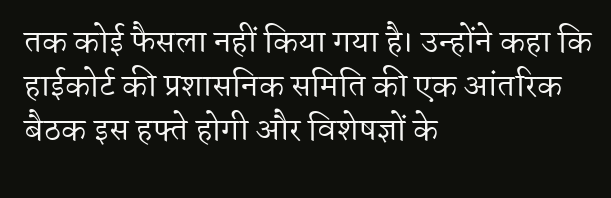तक कोई फैसला नहीं किया गया है। उन्होंने कहा कि हाईकोर्ट की प्रशासनिक समिति की एक आंतरिक बैठक इस हफ्ते होगी और विशेषज्ञों के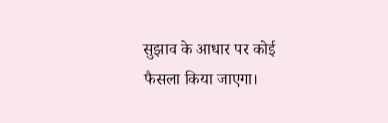सुझाव के आधार पर कोई फैसला किया जाएगा।